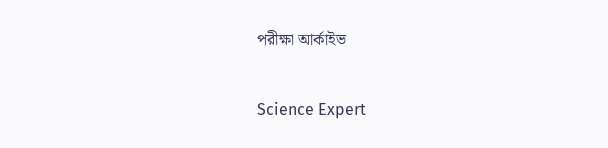পরীক্ষা আর্কাইভ

Science Expert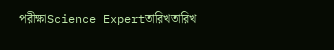পরীক্ষাScience Expertতারিখতারিখ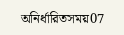অনির্ধারিতসময়07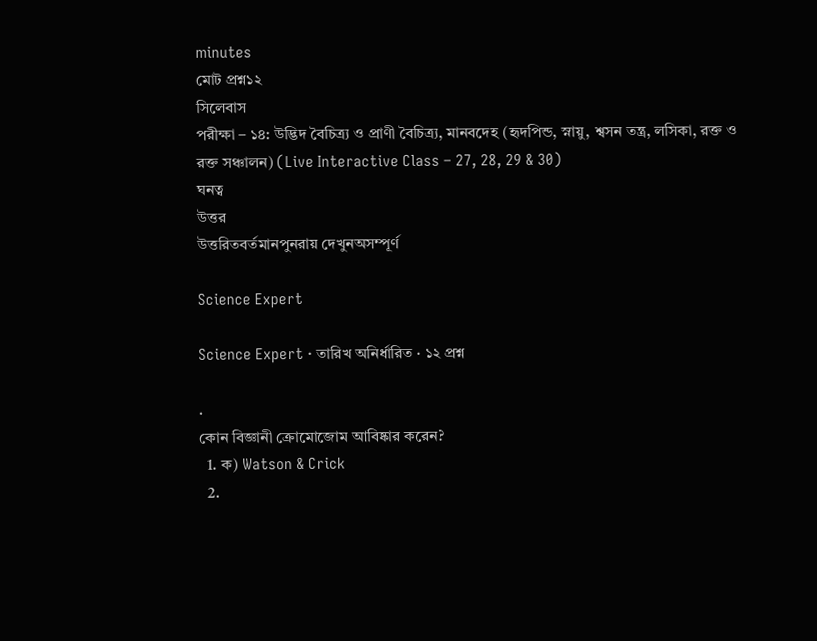minutes
মোট প্রশ্ন১২
সিলেবাস
পরীক্ষা – ১৪: উদ্ভিদ বৈচিত্র্য ও প্রাণী বৈচিত্র্য, মানবদেহ (হৃদপিন্ড, স্নায়ু, শ্বসন তন্ত্র, লসিকা, রক্ত ও রক্ত সঞ্চালন) (Live Interactive Class – 27, 28, 29 & 30)
ঘনত্ব
উত্তর
উত্তরিতবর্তমানপুনরায় দেখুনঅসম্পূর্ণ

Science Expert

Science Expert · তারিখ অনির্ধারিত · ১২ প্রশ্ন

.
কোন বিজ্ঞানী ক্রোমোজোম আবিষ্কার করেন?
  1. ক) Watson & Crick
  2.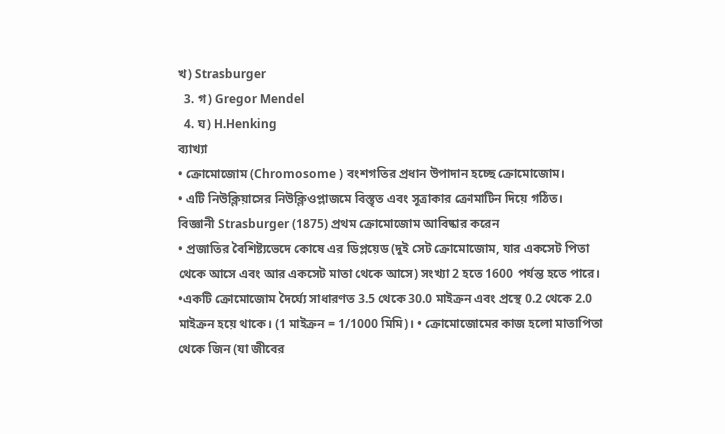খ) Strasburger
  3. গ) Gregor Mendel
  4. ঘ) H.Henking
ব্যাখ্যা
• ক্রোমোজোম (Chromosome ) বংশগতির প্রধান উপাদান হচ্ছে ক্রোমোজোম।
• এটি নিউক্লিয়াসের নিউক্লিওপ্লাজমে বিস্তৃত এবং সূত্রাকার ক্রোমাটিন দিয়ে গঠিত।
বিজ্ঞানী Strasburger (1875) প্রথম ক্রোমোজোম আবিষ্কার করেন
• প্রজাতির বৈশিষ্ট্যভেদে কোষে এর ডিপ্লয়েড (দুই সেট ক্রোমোজোম, যার একসেট পিতা থেকে আসে এবং আর একসেট মাতা থেকে আসে) সংখ্যা 2 হতে 1600 পর্যন্ত হতে পারে।
•একটি ক্রোমোজোম দৈর্ঘ্যে সাধারণত 3.5 থেকে 30.0 মাইক্রন এবং প্রস্থে 0.2 থেকে 2.0 মাইক্রন হয়ে থাকে। (1 মাইক্রন = 1/1000 মিমি)। • ক্রোমোজোমের কাজ হলো মাতাপিতা থেকে জিন (যা জীবের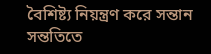বৈশিষ্ট্য নিয়ন্ত্রণ করে সন্তান সন্ততিতে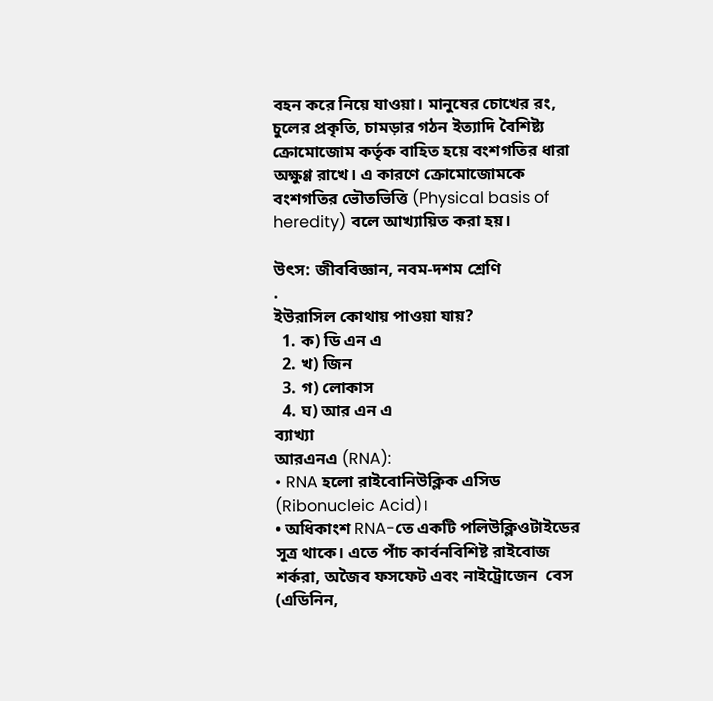বহন করে নিয়ে যাওয়া। মানুষের চোখের রং, চুলের প্রকৃতি, চামড়ার গঠন ইত্যাদি বৈশিষ্ট্য ক্রোমোজোম কর্তৃক বাহিত হয়ে বংশগতির ধারা অক্ষুণ্ণ রাখে। এ কারণে ক্রোমোজোমকে বংশগতির ভৌতভিত্তি (Physical basis of heredity) বলে আখ্যায়িত করা হয়।

উৎস: জীববিজ্ঞান, নবম-দশম শ্রেণি
.
ইউরাসিল কোথায় পাওয়া যায়?
  1. ক) ডি এন এ
  2. খ) জিন
  3. গ) লোকাস
  4. ঘ) আর এন এ
ব্যাখ্যা
আরএনএ (RNA):
• RNA হলো রাইবোনিউক্লিক এসিড (Ribonucleic Acid)।
• অধিকাংশ RNA-তে একটি পলিউক্লিওটাইডের সূত্র থাকে। এতে পাঁচ কার্বনবিশিষ্ট রাইবোজ শর্করা, অজৈব ফসফেট এবং নাইট্রোজেন  বেস (এডিনিন,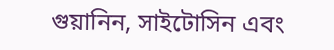গুয়ানিন, সাইটোসিন এবং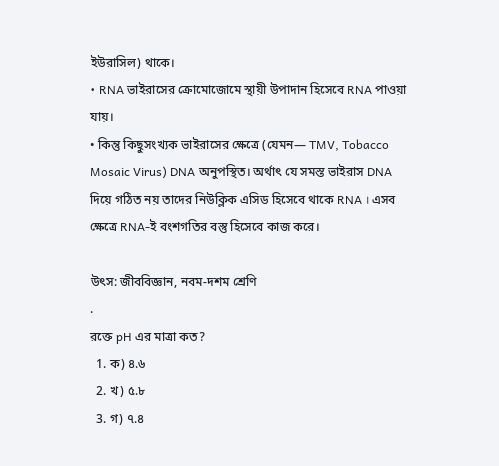ইউরাসিল) থাকে।
• RNA ভাইরাসের ক্রোমোজোমে স্থায়ী উপাদান হিসেবে RNA পাওয়া যায়।
• কিন্তু কিছুসংখ্যক ভাইরাসের ক্ষেত্রে (যেমন— TMV, Tobacco Mosaic Virus) DNA অনুপস্থিত। অর্থাৎ যে সমস্ত ভাইরাস DNA দিয়ে গঠিত নয় তাদের নিউক্লিক এসিড হিসেবে থাকে RNA । এসব ক্ষেত্রে RNA-ই বংশগতির বস্তু হিসেবে কাজ করে।

উৎস: জীববিজ্ঞান, নবম-দশম শ্রেণি
.
রক্তে pH এর মাত্রা কত?
  1. ক) ৪.৬
  2. খ) ৫.৮
  3. গ) ৭.৪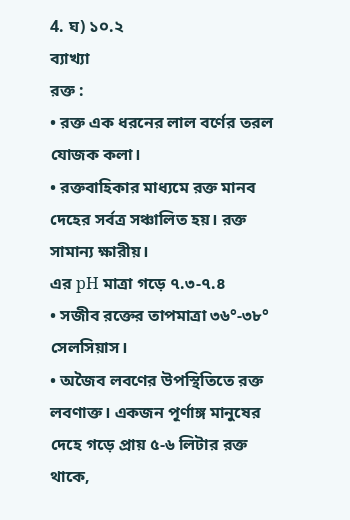4. ঘ) ১০.২
ব্যাখ্যা
রক্ত :
• রক্ত এক ধরনের লাল বর্ণের তরল যোজক কলা।
• রক্তবাহিকার মাধ্যমে রক্ত মানব দেহের সর্বত্র সঞ্চালিত হয়। রক্ত সামান্য ক্ষারীয়।
এর pH মাত্রা গড়ে ৭.৩-৭.৪
• সজীব রক্তের তাপমাত্রা ৩৬°-৩৮° সেলসিয়াস।
• অজৈব লবণের উপস্থিতিতে রক্ত লবণাক্ত। একজন পূর্ণাঙ্গ মানুষের দেহে গড়ে প্রায় ৫-৬ লিটার রক্ত থাকে,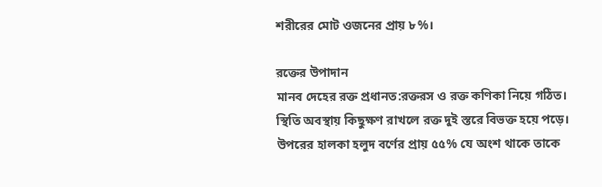শরীরের মোট ওজনের প্রায় ৮%।

রক্তের উপাদান
মানব দেহের রক্ত প্রধানত:রক্তরস ও রক্ত কণিকা নিয়ে গঠিত।
স্থিতি অবস্থায় কিছুক্ষণ রাখলে রক্ত দুই স্তরে বিভক্ত হয়ে পড়ে। উপরের হালকা হলুদ বর্ণের প্রায় ৫৫% যে অংশ থাকে তাকে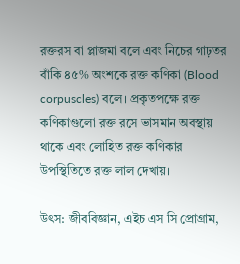রক্তরস বা প্লাজমা বলে এবং নিচের গাঢ়তর বাঁকি ৪৫% অংশকে রক্ত কণিকা (Blood corpuscles) বলে। প্রকৃতপক্ষে রক্ত কণিকাগুলো রক্ত রসে ভাসমান অবস্থায় থাকে এবং লোহিত রক্ত কণিকার উপস্থিতিতে রক্ত লাল দেখায়।

উৎস: জীববিজ্ঞান, এইচ এস সি প্রোগ্রাম,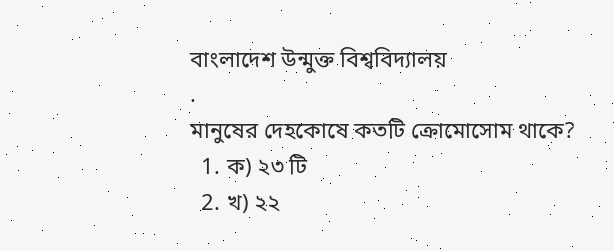বাংলাদেশ উন্মুক্ত বিশ্ববিদ্যালয়
.
মানুষের দেহকোষে কতটি ক্রোমোসোম থাকে?
  1. ক) ২৩ টি
  2. খ) ২২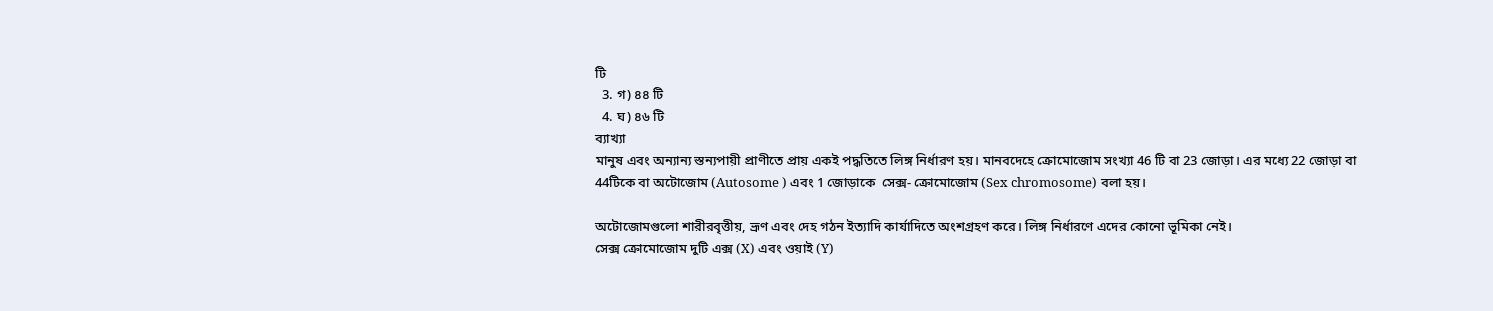টি
  3. গ) ৪৪ টি
  4. ঘ) ৪৬ টি
ব্যাখ্যা
মানুষ এবং অন্যান্য স্তন্যপায়ী প্রাণীতে প্রায় একই পদ্ধতিতে লিঙ্গ নির্ধারণ হয়। মানবদেহে ক্রোমোজোম সংখ্যা 46 টি বা 23 জোড়া। এর মধ্যে 22 জোড়া বা 44টিকে বা অটোজোম (Autosome ) এবং 1 জোড়াকে  সেক্স- ক্রোমোজোম (Sex chromosome) বলা হয়।

অটোজোমগুলো শারীরবৃত্তীয়, ভ্রূণ এবং দেহ গঠন ইত্যাদি কার্যাদিতে অংশগ্রহণ করে। লিঙ্গ নির্ধারণে এদের কোনো ভূমিকা নেই।
সেক্স ক্রোমোজোম দুটি এক্স (X) এবং ওয়াই (Y)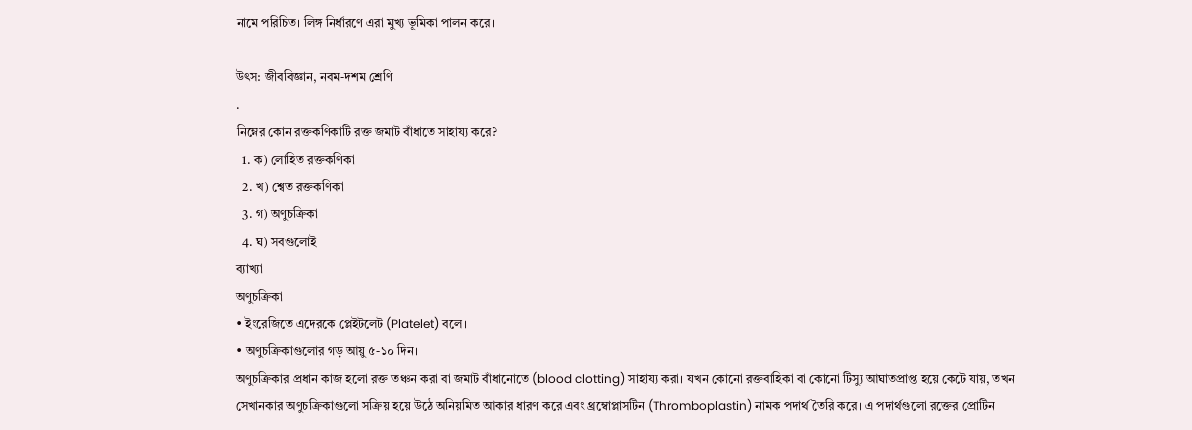নামে পরিচিত। লিঙ্গ নির্ধারণে এরা মুখ্য ভূমিকা পালন করে।

উৎস: জীববিজ্ঞান, নবম-দশম শ্রেণি
.
নিম্নের কোন রক্তকণিকাটি রক্ত জমাট বাঁধাতে সাহায্য করে?
  1. ক) লোহিত রক্তকণিকা
  2. খ) শ্বেত রক্তকণিকা
  3. গ) অণুচক্রিকা
  4. ঘ) সবগুলোই
ব্যাখ্যা
অণুচক্রিকা
• ইংরেজিতে এদেরকে প্লেইটলেট (Platelet) বলে।
• অণুচক্রিকাগুলোর গড় আয়ু ৫-১০ দিন।
অণুচক্রিকার প্রধান কাজ হলো রক্ত তঞ্চন করা বা জমাট বাঁধানোতে (blood clotting) সাহায্য করা। যখন কোনো রক্তবাহিকা বা কোনো টিস্যু আঘাতপ্রাপ্ত হয়ে কেটে যায়, তখন সেখানকার অণুচক্রিকাগুলো সক্রিয় হয়ে উঠে অনিয়মিত আকার ধারণ করে এবং থ্রম্বোপ্লাসটিন (Thromboplastin) নামক পদার্থ তৈরি করে। এ পদার্থগুলো রক্তের প্রোটিন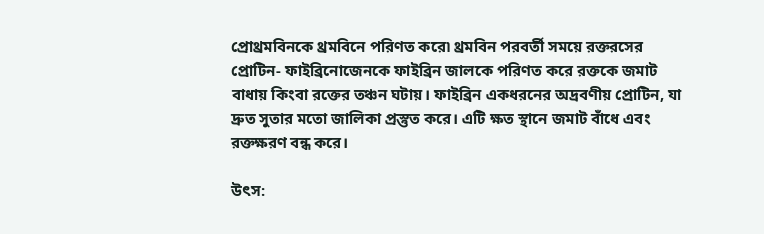প্রোথ্রমবিনকে থ্রমবিনে পরিণত করে৷ থ্রমবিন পরবর্তী সময়ে রক্তরসের প্রোটিন- ফাইব্রিনোজেনকে ফাইব্রিন জালকে পরিণত করে রক্তকে জমাট বাধায় কিংবা রক্তের তঞ্চন ঘটায়। ফাইব্রিন একধরনের অদ্রবণীয় প্রোটিন, যা দ্রুত সুতার মতো জালিকা প্রস্তুত করে। এটি ক্ষত স্থানে জমাট বাঁধে এবং রক্তক্ষরণ বন্ধ করে।

উৎস: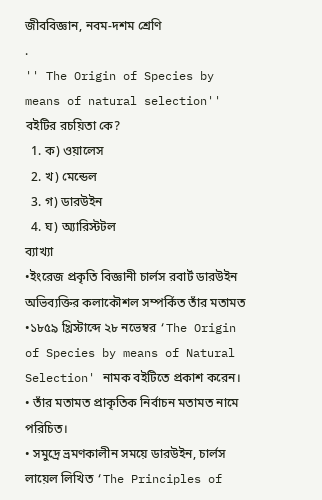জীববিজ্ঞান, নবম-দশম শ্রেণি
.
'' The Origin of Species by means of natural selection'' বইটির রচয়িতা কে?
  1. ক) ওয়ালেস
  2. খ) মেন্ডেল
  3. গ) ডারউইন
  4. ঘ) অ্যারিস্টটল
ব্যাখ্যা
•ইংরেজ প্রকৃতি বিজ্ঞানী চার্লস রবার্ট ডারউইন অভিব্যক্তির কলাকৌশল সম্পর্কিত তাঁর মতামত •১৮৫৯ খ্রিস্টাব্দে ২৮ নভেম্বর ‘The Origin of Species by means of Natural Selection' নামক বইটিতে প্রকাশ করেন।
• তাঁর মতামত প্রাকৃতিক নির্বাচন মতামত নামে পরিচিত।
• সমুদ্রে ভ্রমণকালীন সময়ে ডারউইন, চার্লস লায়েল লিখিত ‘The Principles of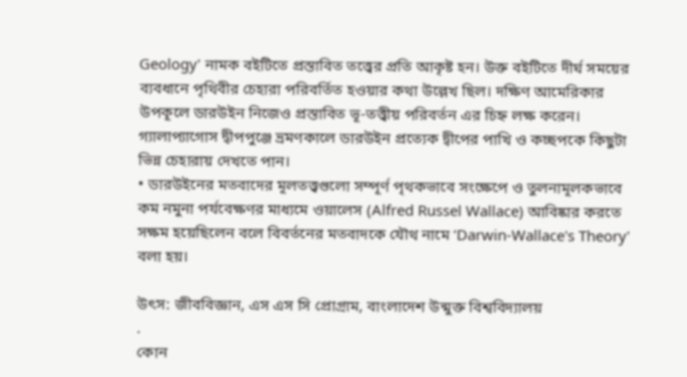Geology' নামক বইটিতে প্রস্তাবিত তত্ত্বের প্রতি আকৃষ্ট হন। উক্ত বইটিতে দীর্ঘ সময়ের ব্যবধানে পৃথিবীর চেহারা পরিবর্তিত হওয়ার কথা উল্লেখ ছিল। দক্ষিণ আমেরিকার উপকূলে ডারউইন নিজেও প্রস্তাবিত ভূ-তত্ত্বীয় পরিবর্তন এর চিহ্ন লক্ষ করেন। গ্যালাপ্যাগোস দ্বীপপুঞ্জে ভ্রমণকালে ডারউইন প্রত্যেক দ্বীপের পাখি ও কচ্ছপকে কিছুটা ভিন্ন চেহারায় দেখতে পান।
• ডারউইনের মতবাদের মূলতত্ত্বগুলো সম্পূর্ণ পৃথকভাবে সংক্ষেপে ও তুলনামূলকভাবে কম নমুনা পর্যবেক্ষণর মাধ্যমে ওয়ালেস (Alfred Russel Wallace) আবিষ্কার করতে সক্ষম হয়েছিলেন বলে বিবর্তনের মতবাদকে যৌথ নামে ‘Darwin-Wallace's Theory' বলা হয়।

উৎস: জীববিজ্ঞান, এস এস সি প্রোগ্রাম, বাংলাদেশ উন্মুক্ত বিশ্ববিদ্যালয়
.
কোন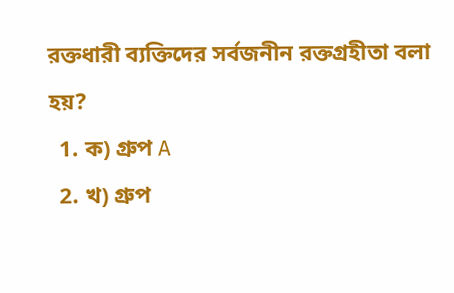রক্তধারী ব্যক্তিদের সর্বজনীন রক্তগ্রহীতা বলা হয়?
  1. ক) গ্রুপ A
  2. খ) গ্রুপ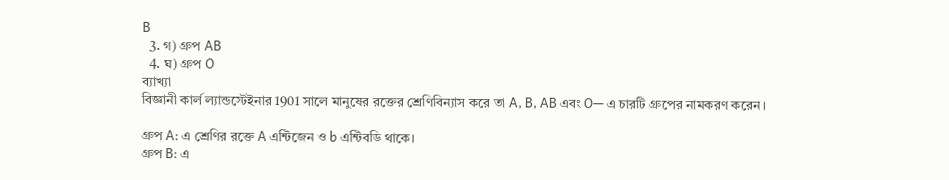B
  3. গ) গ্রুপ AB
  4. ঘ) গ্রুপ O
ব্যাখ্যা
বিজ্ঞানী কার্ল ল্যান্ডস্টেইনার 1901 সালে মানুষের রক্তের শ্রেণিবিন্যাস করে তা A, B, AB এবং O— এ চারটি গ্রুপের নামকরণ করেন।

গ্রুপ A: এ শ্রেণির রক্তে A এন্টিজেন ও b এন্টিবডি থাকে।
গ্রুপ B: এ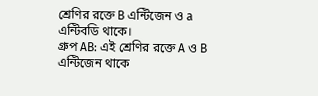শ্রেণির রক্তে B এন্টিজেন ও a এন্টিবডি থাকে।
গ্রুপ AB: এই শ্রেণির রক্তে A ও B এন্টিজেন থাকে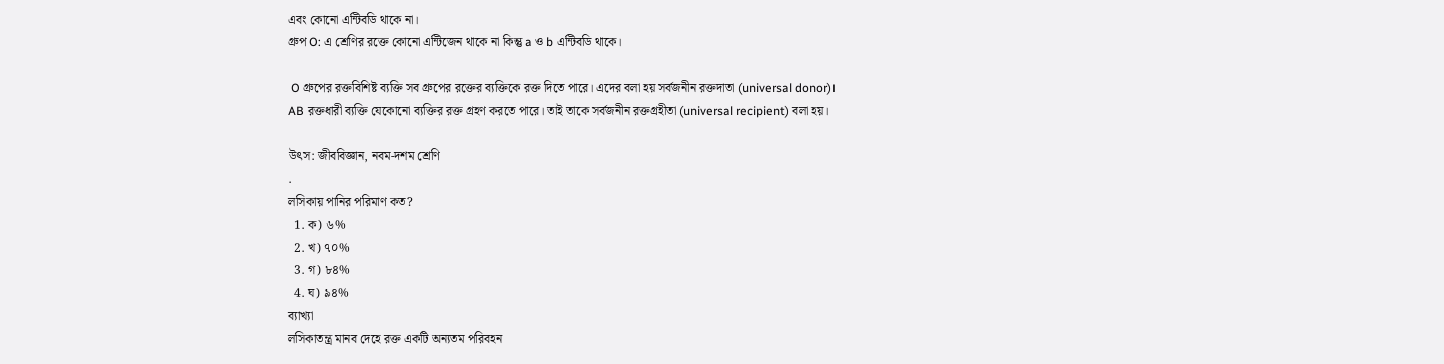এবং কোনো এন্টিবডি থাকে না।
গ্রুপ O: এ শ্রেণির রক্তে কোনো এন্টিজেন থাকে না কিন্তু a ও b এন্টিবডি থাকে।

 O গ্রুপের রক্তবিশিষ্ট ব্যক্তি সব গ্রুপের রক্তের ব্যক্তিকে রক্ত দিতে পারে। এদের বলা হয় সর্বজনীন রক্তদাতা (universal donor)।
AB রক্তধারী ব্যক্তি যেকোনো ব্যক্তির রক্ত গ্রহণ করতে পারে। তাই তাকে সর্বজনীন রক্তগ্রহীতা (universal recipient) বলা হয়।

উৎস: জীববিজ্ঞান, নবম-দশম শ্রেণি
.
লসিকায় পানির পরিমাণ কত?
  1. ক) ৬%
  2. খ) ৭০%
  3. গ) ৮৪%
  4. ঘ) ৯৪%
ব্যাখ্যা
লসিকাতন্ত্র মানব দেহে রক্ত একটি অন্যতম পরিবহন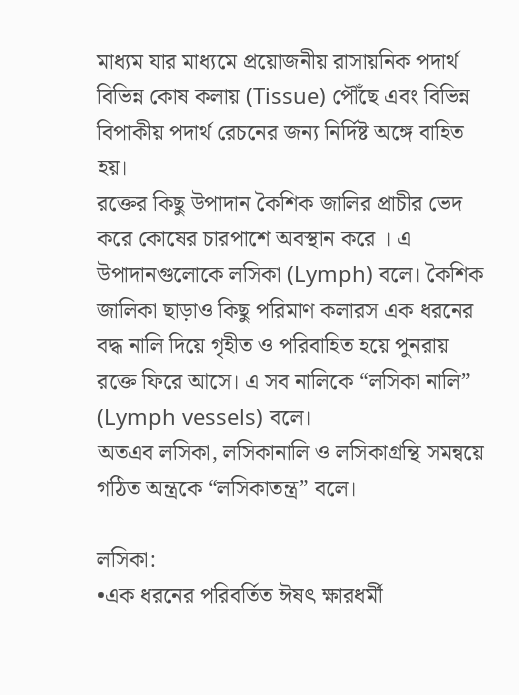মাধ্যম যার মাধ্যমে প্রয়োজনীয় রাসায়নিক পদার্থ বিভিন্ন কোষ কলায় (Tissue) পৌঁছে এবং বিভিন্ন বিপাকীয় পদার্থ রেচনের জন্য নির্দিষ্ট অঙ্গে বাহিত হয়।
রক্তের কিছু উপাদান কৈশিক জালির প্রাচীর ভেদ করে কোষের চারপাশে অবস্থান করে । এ উপাদানগুলোকে লসিকা (Lymph) বলে। কৈশিক জালিকা ছাড়াও কিছু পরিমাণ কলারস এক ধরনের বদ্ধ নালি দিয়ে গৃহীত ও পরিবাহিত হয়ে পুনরায় রক্তে ফিরে আসে। এ সব নালিকে “লসিকা নালি” (Lymph vessels) বলে।
অতএব লসিকা, লসিকানালি ও লসিকাগ্রন্থি সমন্বয়ে গঠিত অন্ত্রকে “লসিকাতন্ত্র” বলে।

লসিকা:
•এক ধরনের পরিবর্তিত ঈষৎ ক্ষারধর্মী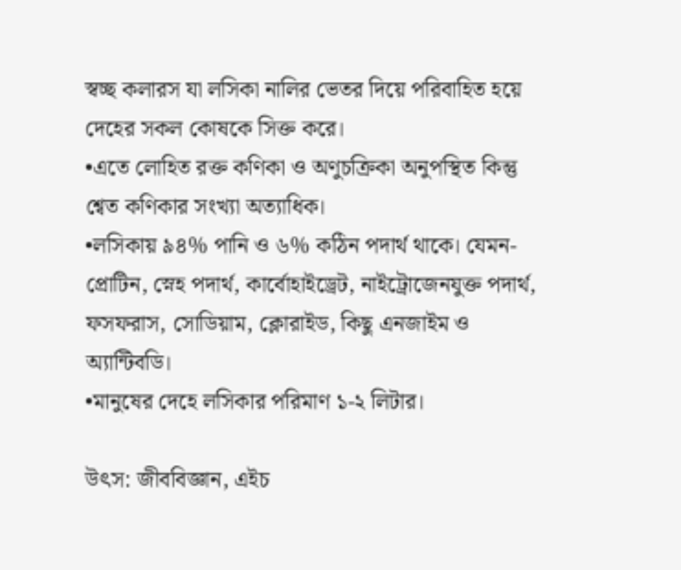স্বচ্ছ কলারস যা লসিকা নালির ভেতর দিয়ে পরিবাহিত হয়ে দেহের সকল কোষকে সিক্ত করে।
•এতে লোহিত রক্ত কণিকা ও অণুচক্রিকা অনুপস্থিত কিন্তু শ্বেত কণিকার সংখ্যা অত্যাধিক।
•লসিকায় ৯৪% পানি ও ৬% কঠিন পদার্থ থাকে। যেমন- প্রোটিন, স্নেহ পদার্থ, কার্বোহাইড্রেট, নাইট্রোজেনযুক্ত পদার্থ, ফসফরাস, সোডিয়াম, ক্লোরাইড, কিছু এনজাইম ও অ্যান্টিবডি।
•মানুষের দেহে লসিকার পরিমাণ ১-২ লিটার।

উৎস: জীববিজ্ঞান, এইচ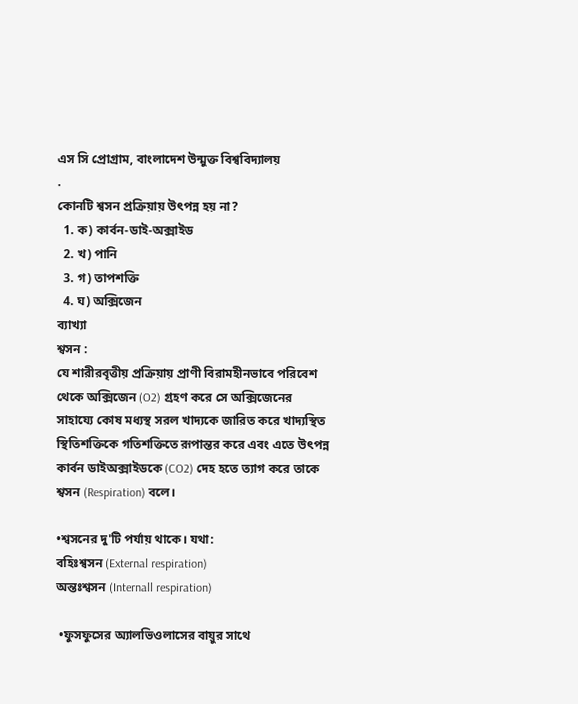এস সি প্রোগ্রাম, বাংলাদেশ উন্মুক্ত বিশ্ববিদ্যালয়
.
কোনটি শ্বসন প্রক্রিয়ায় উৎপন্ন হয় না?
  1. ক) কার্বন-ডাই-অক্সাইড
  2. খ) পানি
  3. গ) তাপশক্তি
  4. ঘ) অক্সিজেন
ব্যাখ্যা
শ্বসন :
যে শারীরবৃত্তীয় প্রক্রিয়ায় প্রাণী বিরামহীনভাবে পরিবেশ থেকে অক্সিজেন (O2) গ্রহণ করে সে অক্সিজেনের সাহায্যে কোষ মধ্যস্থ সরল খাদ্যকে জারিত করে খাদ্যস্থিত স্থিতিশক্তিকে গতিশক্তিতে রূপান্তর করে এবং এতে উৎপন্ন কার্বন ডাইঅক্সাইডকে (CO2) দেহ হতে ত্যাগ করে তাকে শ্বসন (Respiration) বলে।

•শ্বসনের দু'টি পর্যায় থাকে। যথা:
বহিঃশ্বসন (External respiration)
অন্তঃশ্বসন (Internall respiration)

 •ফুসফুসের অ্যালভিওলাসের বায়ুর সাথে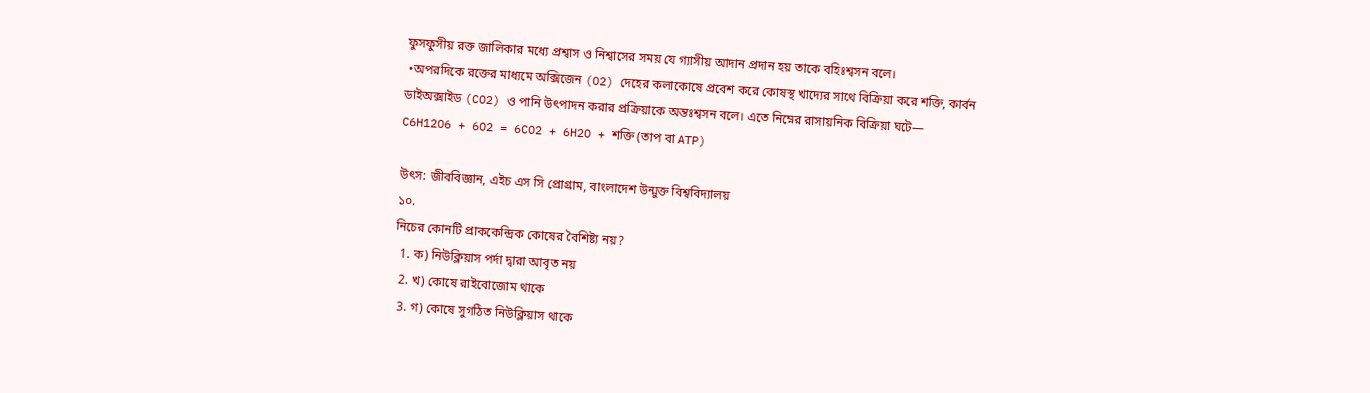ফুসফুসীয় রক্ত জালিকার মধ্যে প্রশ্বাস ও নিশ্বাসের সময় যে গ্যাসীয় আদান প্রদান হয় তাকে বহিঃশ্বসন বলে।
 •অপরদিকে রক্তের মাধ্যমে অক্সিজেন (O2) দেহের কলাকোষে প্রবেশ করে কোষস্থ খাদ্যের সাথে বিক্রিয়া করে শক্তি, কার্বন ডাইঅক্সাইড (CO2) ও পানি উৎপাদন করার প্রক্রিয়াকে অন্তঃশ্বসন বলে। এতে নিম্নের রাসায়নিক বিক্রিয়া ঘটে—
C6H12O6 + 6O2 = 6CO2 + 6H2O + শক্তি (তাপ বা ATP)

উৎস: জীববিজ্ঞান, এইচ এস সি প্রোগ্রাম, বাংলাদেশ উন্মুক্ত বিশ্ববিদ্যালয়
১০.
নিচের কোনটি প্রাককেন্দ্রিক কোষের বৈশিষ্ট্য নয়?
  1. ক) নিউক্লিয়াস পর্দা দ্বারা আবৃত নয়
  2. খ) কোষে রাইবোজোম থাকে
  3. গ) কোষে সুগঠিত নিউক্লিয়াস থাকে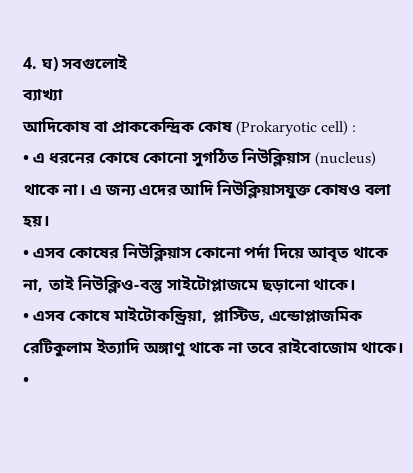4. ঘ) সবগুলোই
ব্যাখ্যা
আদিকোষ বা প্রাককেন্দ্রিক কোষ (Prokaryotic cell) :
• এ ধরনের কোষে কোনো সুগঠিত নিউক্লিয়াস (nucleus) থাকে না। এ জন্য এদের আদি নিউক্লিয়াসযুক্ত কোষও বলা হয়।
• এসব কোষের নিউক্লিয়াস কোনো পর্দা দিয়ে আবৃত থাকে না, তাই নিউক্লিও-বস্তু সাইটোপ্লাজমে ছড়ানো থাকে।
• এসব কোষে মাইটোকন্ড্রিয়া, প্লাস্টিড, এন্ডোপ্লাজমিক রেটিকুলাম ইত্যাদি অঙ্গাণু থাকে না তবে রাইবোজোম থাকে।
•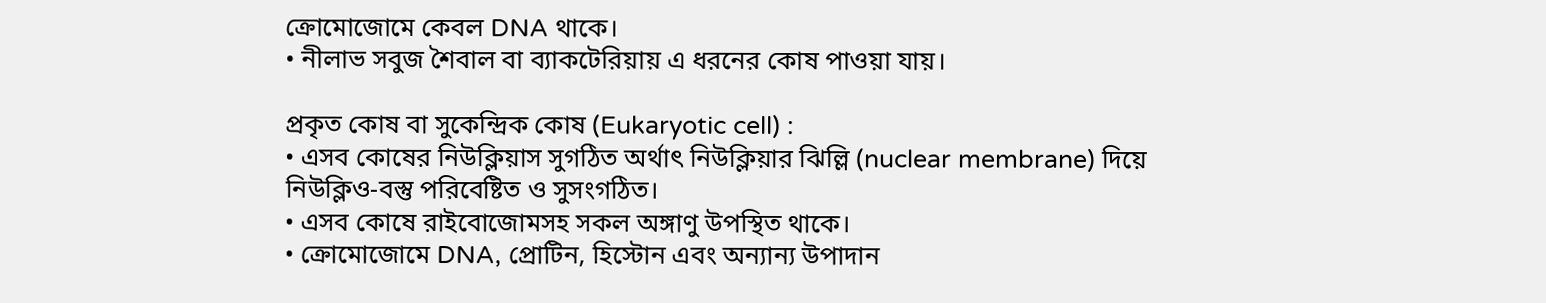ক্রোমোজোমে কেবল DNA থাকে।
• নীলাভ সবুজ শৈবাল বা ব্যাকটেরিয়ায় এ ধরনের কোষ পাওয়া যায়।

প্রকৃত কোষ বা সুকেন্দ্রিক কোষ (Eukaryotic cell) :
• এসব কোষের নিউক্লিয়াস সুগঠিত অর্থাৎ নিউক্লিয়ার ঝিল্লি (nuclear membrane) দিয়ে নিউক্লিও-বস্তু পরিবেষ্টিত ও সুসংগঠিত।
• এসব কোষে রাইবোজোমসহ সকল অঙ্গাণু উপস্থিত থাকে।
• ক্রোমোজোমে DNA, প্রোটিন, হিস্টোন এবং অন্যান্য উপাদান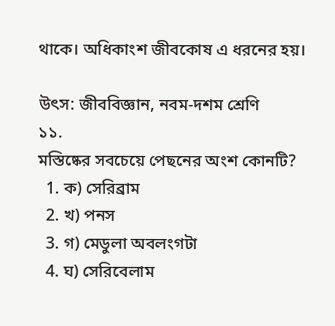থাকে। অধিকাংশ জীবকোষ এ ধরনের হয়।

উৎস: জীববিজ্ঞান, নবম-দশম শ্রেণি
১১.
মস্তিষ্কের সবচেয়ে পেছনের অংশ কোনটি?
  1. ক) সেরিব্রাম
  2. খ) পনস
  3. গ) মেডুলা অবলংগটা
  4. ঘ) সেরিবেলাম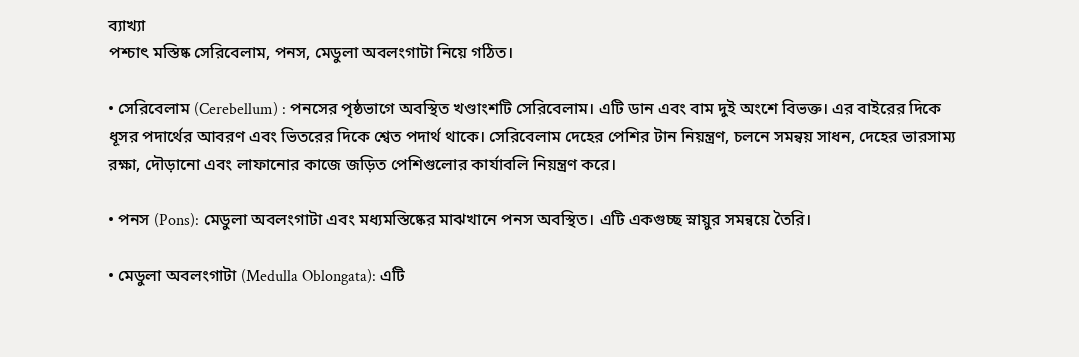ব্যাখ্যা
পশ্চাৎ মস্তিষ্ক সেরিবেলাম, পনস, মেডুলা অবলংগাটা নিয়ে গঠিত।

• সেরিবেলাম (Cerebellum) : পনসের পৃষ্ঠভাগে অবস্থিত খণ্ডাংশটি সেরিবেলাম। এটি ডান এবং বাম দুই অংশে বিভক্ত। এর বাইরের দিকে ধূসর পদার্থের আবরণ এবং ভিতরের দিকে শ্বেত পদার্থ থাকে। সেরিবেলাম দেহের পেশির টান নিয়ন্ত্রণ, চলনে সমন্বয় সাধন, দেহের ভারসাম্য রক্ষা, দৌড়ানো এবং লাফানোর কাজে জড়িত পেশিগুলোর কার্যাবলি নিয়ন্ত্রণ করে।

• পনস (Pons): মেডুলা অবলংগাটা এবং মধ্যমস্তিষ্কের মাঝখানে পনস অবস্থিত। এটি একগুচ্ছ স্নায়ুর সমন্বয়ে তৈরি।

• মেডুলা অবলংগাটা (Medulla Oblongata): এটি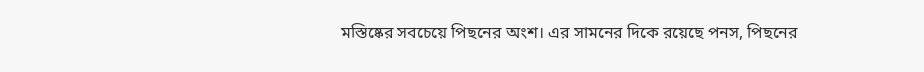মস্তিষ্কের সবচেয়ে পিছনের অংশ। এর সামনের দিকে রয়েছে পনস, পিছনের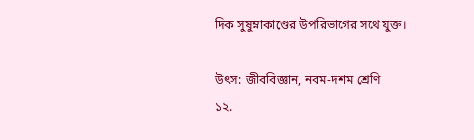দিক সুষুম্নাকাণ্ডের উপরিভাগের সথে যুক্ত।

উৎস: জীববিজ্ঞান, নবম-দশম শ্রেণি
১২.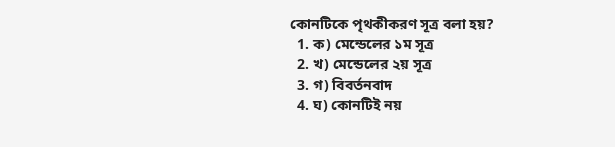কোনটিকে পৃথকীকরণ সূত্র বলা হয়?
  1. ক) মেন্ডেলের ১ম সূত্র
  2. খ) মেন্ডেলের ২য় সূত্র
  3. গ) বিবর্তনবাদ
  4. ঘ) কোনটিই নয়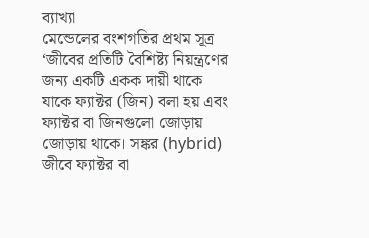ব্যাখ্যা
মেন্ডেলের বংশগতির প্রথম সূত্র
‘জীবের প্রতিটি বৈশিষ্ট্য নিয়ন্ত্রণের জন্য একটি একক দায়ী থাকে যাকে ফ্যাক্টর (জিন) বলা হয় এবং ফ্যাক্টর বা জিনগুলো জোড়ায় জোড়ায় থাকে। সঙ্কর (hybrid) জীবে ফ্যাক্টর বা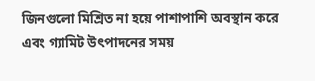জিনগুলো মিশ্রিত না হয়ে পাশাপাশি অবস্থান করে এবং গ্যামিট উৎপাদনের সময়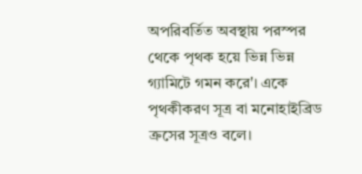অপরিবর্তিত অবস্থায় পরস্পর থেকে পৃথক হয়ে ভিন্ন ভিন্ন গ্যামিটে গমন করে'। একে পৃথকীকরণ সূত্র বা মনোহাইব্রিড ক্রসের সূত্রও বলে।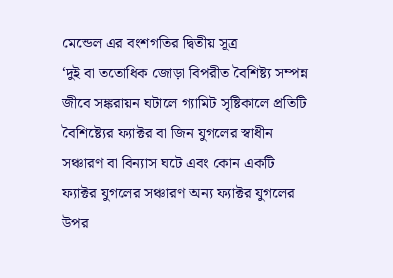মেন্ডেল এর বংশগতির দ্বিতীয় সূত্র
‘দুই বা ততোধিক জোড়া বিপরীত বৈশিষ্ট্য সম্পন্ন জীবে সঙ্করায়ন ঘটালে গ্যামিট সৃষ্টিকালে প্রতিটি বৈশিষ্ট্যের ফ্যাক্টর বা জিন যুগলের স্বাধীন সঞ্চারণ বা বিন্যাস ঘটে এবং কোন একটি ফ্যাক্টর যুগলের সঞ্চারণ অন্য ফ্যাক্টর যুগলের উপর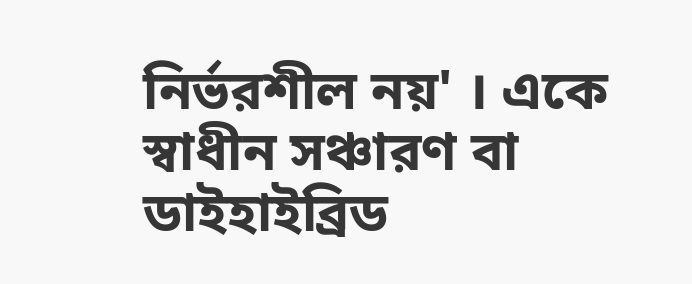নির্ভরশীল নয়' । একে স্বাধীন সঞ্চারণ বা ডাইহাইব্রিড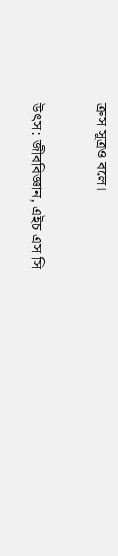ক্রস সূত্রও বলে।

উৎস: জীববিজ্ঞান, এইচ এস সি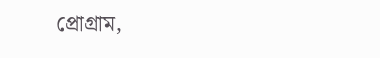প্রোগ্রাম,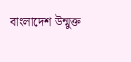বাংলাদেশ উন্মুক্ত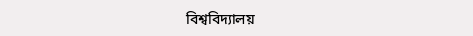বিশ্ববিদ্যালয়